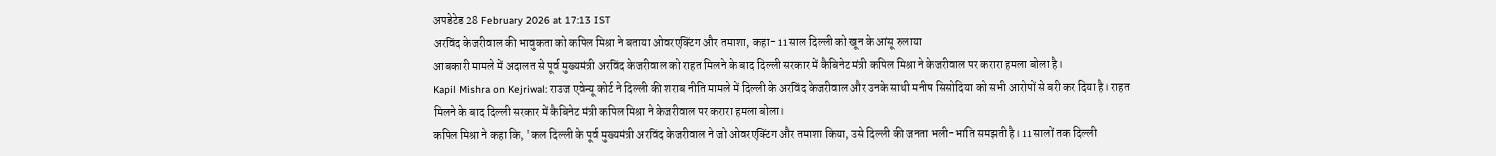अपडेटेड 28 February 2026 at 17:13 IST
अरविंद केजरीवाल की भावुकता को कपिल मिश्रा ने बताया ओवरएक्टिंग और तमाशा, कहा- 11 साल दिल्ली को खून के आंसू रुलाया
आबकारी मामले में अदालत से पूर्व मुख्यमंत्री अरविंद केजरीवाल को राहत मिलने के बाद दिल्ली सरकार में कैबिनेट मंत्री कपिल मिश्रा ने केजरीवाल पर करारा हमला बोला है।
Kapil Mishra on Kejriwal: राउज एवेन्यू कोर्ट ने दिल्ली की शराब नीति मामले में दिल्ली के अरविंद केजरीवाल और उनके साथी मनीष सिसोदिया को सभी आरोपों से बरी कर दिया है। राहत मिलने के बाद दिल्ली सरकार में कैबिनेट मंत्री कपिल मिश्रा ने केजरीवाल पर करारा हमला बोला।
कपिल मिश्रा ने कहा कि, 'कल दिल्ली के पूर्व मुख्यमंत्री अरविंद केजरीवाल ने जो ओवरएक्टिंग और तमाशा किया, उसे दिल्ली की जनता भली-भांति समझती है। 11 सालों तक दिल्ली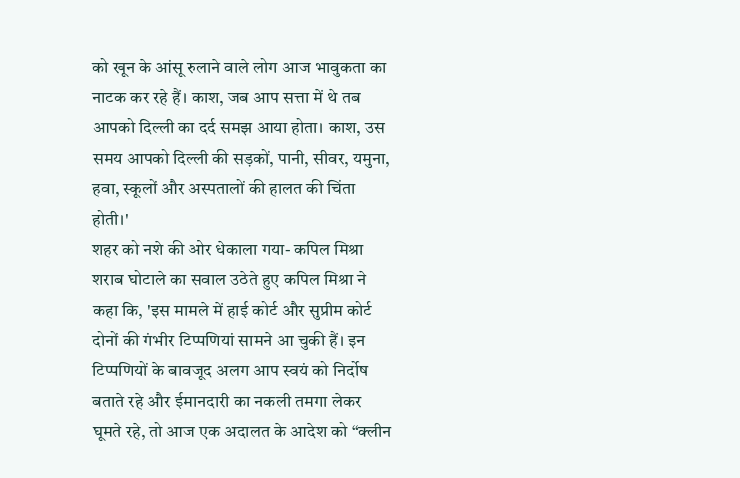को खून के आंसू रुलाने वाले लोग आज भावुकता का नाटक कर रहे हैं। काश, जब आप सत्ता में थे तब आपको दिल्ली का दर्द समझ आया होता। काश, उस समय आपको दिल्ली की सड़कों, पानी, सीवर, यमुना, हवा, स्कूलों और अस्पतालों की हालत की चिंता होती।'
शहर को नशे की ओर धेकाला गया- कपिल मिश्रा
शराब घोटाले का सवाल उठेते हुए कपिल मिश्रा ने कहा कि, 'इस मामले में हाई कोर्ट और सुप्रीम कोर्ट दोनों की गंभीर टिप्पणियां सामने आ चुकी हैं। इन टिप्पणियों के बावजूद अलग आप स्वयं को निर्दोष बताते रहे और ईमानदारी का नकली तमगा लेकर घूमते रहे, तो आज एक अदालत के आदेश को “क्लीन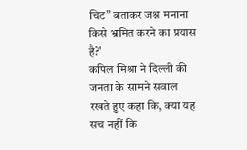चिट” बताकर जश्न मनाना किसे भ्रमित करने का प्रयास है?'
कपिल मिश्रा ने दिल्ली की जनता के सामने सवाल रखते हुए कहा कि, क्या यह सच नहीं कि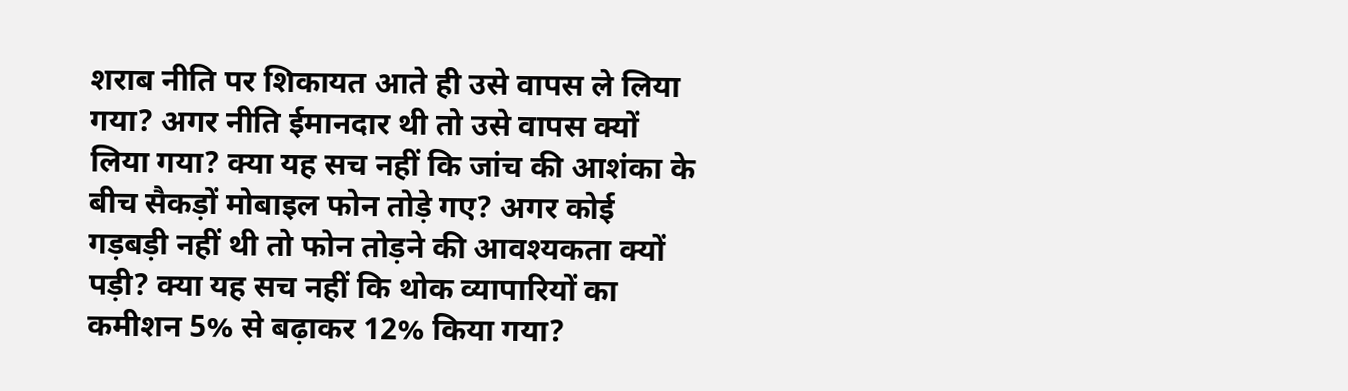शराब नीति पर शिकायत आते ही उसे वापस ले लिया गया? अगर नीति ईमानदार थी तो उसे वापस क्यों लिया गया? क्या यह सच नहीं कि जांच की आशंका के बीच सैकड़ों मोबाइल फोन तोड़े गए? अगर कोई गड़बड़ी नहीं थी तो फोन तोड़ने की आवश्यकता क्यों पड़ी? क्या यह सच नहीं कि थोक व्यापारियों का कमीशन 5% से बढ़ाकर 12% किया गया?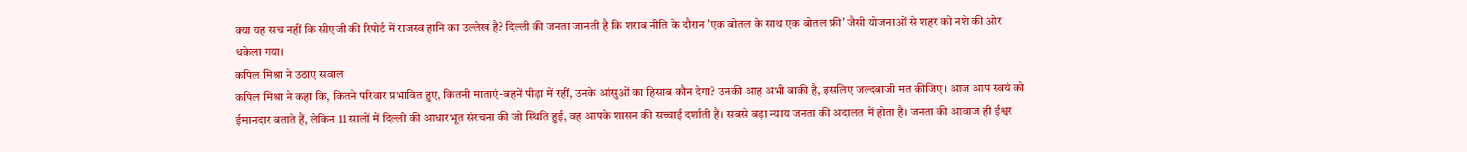क्या यह सच नहीं कि सीएजी की रिपोर्ट में राजस्व हानि का उल्लेख है? दिल्ली की जनता जानती है कि शराब नीति के दौरान 'एक बोतल के साथ एक बोतल फ्री' जैसी योजनाओं से शहर को नशे की ओर धकेला गया।
कपिल मिश्रा ने उठाए सवाल
कपिल मिश्रा ने कहा कि, कितने परिवार प्रभावित हुए, कितनी माताएं-बहनें पीड़ा में रहीं, उनके आंसुओं का हिसाब कौन देगा? उनकी आह अभी बाकी है, इसलिए जल्दबाजी मत कीजिए। आज आप स्वयं को ईमानदार बताते हैं, लेकिन 11 सालों में दिल्ली की आधारभूत संरचना की जो स्थिति हुई, वह आपके शासन की सच्चाई दर्शाती है। सबसे बड़ा न्याय जनता की अदालत में होता है। जनता की आवाज ही ईश्वर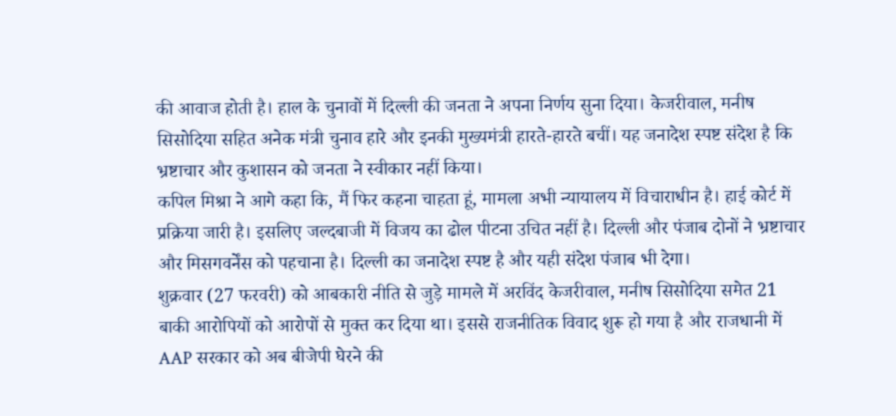की आवाज होती है। हाल के चुनावों में दिल्ली की जनता ने अपना निर्णय सुना दिया। केजरीवाल, मनीष सिसोदिया सहित अनेक मंत्री चुनाव हारे और इनकी मुख्यमंत्री हारते-हारते बचीं। यह जनादेश स्पष्ट संदेश है कि भ्रष्टाचार और कुशासन को जनता ने स्वीकार नहीं किया।
कपिल मिश्रा ने आगे कहा कि, मैं फिर कहना चाहता हूं, मामला अभी न्यायालय में विचाराधीन है। हाई कोर्ट में प्रक्रिया जारी है। इसलिए जल्दबाजी में विजय का ढोल पीटना उचित नहीं है। दिल्ली और पंजाब दोनों ने भ्रष्टाचार और मिसगवर्नेंस को पहचाना है। दिल्ली का जनादेश स्पष्ट है और यही संदेश पंजाब भी देगा।
शुक्रवार (27 फरवरी) को आबकारी नीति से जुड़े मामले में अरविंद केजरीवाल, मनीष सिसोदिया समेत 21 बाकी आरोपियों को आरोपों से मुक्त कर दिया था। इससे राजनीतिक विवाद शुरू हो गया है और राजधानी में AAP सरकार को अब बीजेपी घेरने की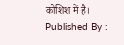कोशिश में है।
Published By :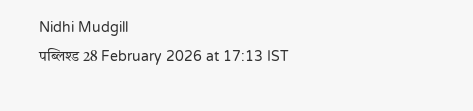Nidhi Mudgill
पब्लिश्ड 28 February 2026 at 17:13 IST